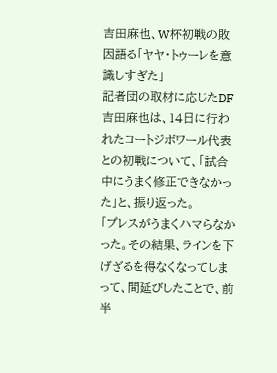吉田麻也、W杯初戦の敗因語る「ヤヤ・トゥーレを意識しすぎた」
記者団の取材に応じたDF吉田麻也は、14日に行われたコートジボワール代表との初戦について、「試合中にうまく修正できなかった」と、振り返った。
「プレスがうまくハマらなかった。その結果、ラインを下げざるを得なくなってしまって、間延びしたことで、前半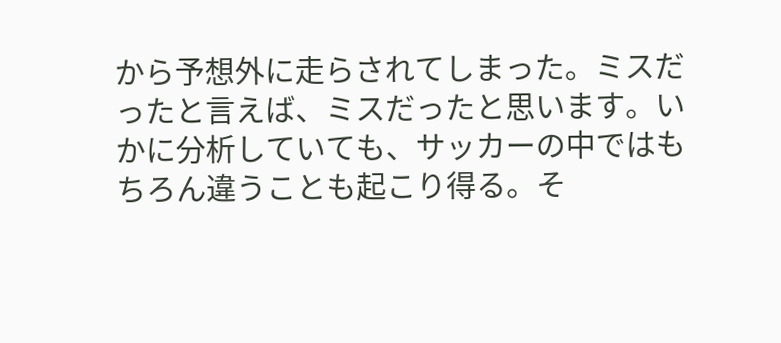から予想外に走らされてしまった。ミスだったと言えば、ミスだったと思います。いかに分析していても、サッカーの中ではもちろん違うことも起こり得る。そ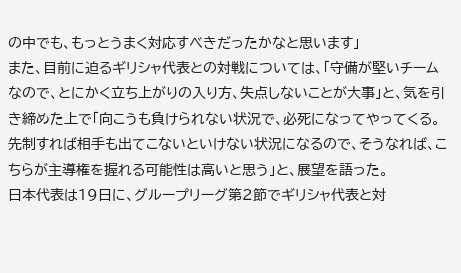の中でも、もっとうまく対応すべきだったかなと思います」
また、目前に迫るギリシャ代表との対戦については、「守備が堅いチームなので、とにかく立ち上がりの入り方、失点しないことが大事」と、気を引き締めた上で「向こうも負けられない状況で、必死になってやってくる。先制すれば相手も出てこないといけない状況になるので、そうなれば、こちらが主導権を握れる可能性は高いと思う」と、展望を語った。
日本代表は19日に、グループリーグ第2節でギリシャ代表と対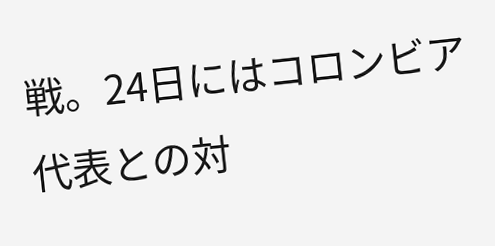戦。24日にはコロンビア代表との対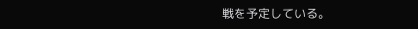戦を予定している。